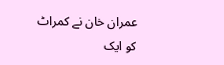عمران خان نے کمراٹ کو ایک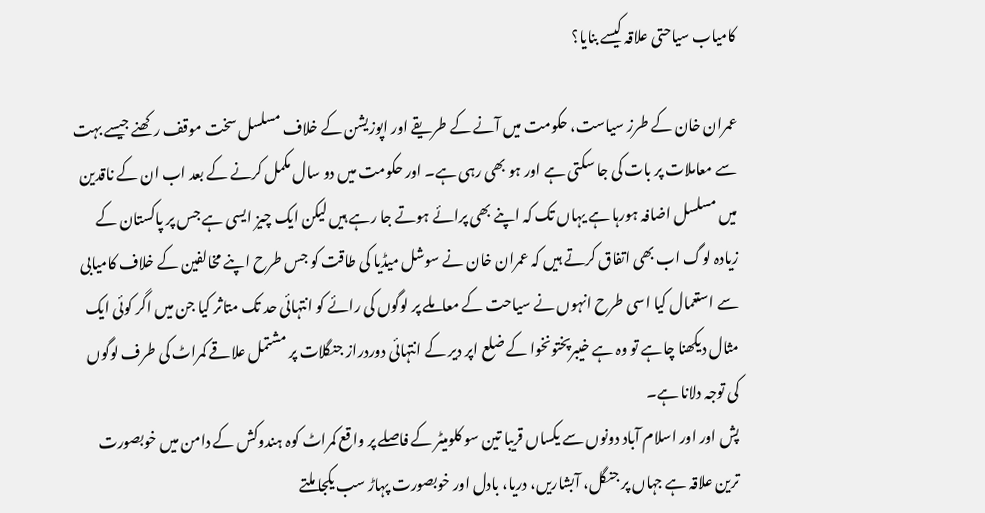کامیاب سیاحتی علاقہ کیسے بنایا؟

عمران خان کے طرز سیاست، حکومت میں آنے کے طریقے اور اپوزیشن کے خلاف مسلسل سخت موقف رکھنے جیسے بہت سے معاملات پر بات کی جا سکتی ہے اور ہو بھی رہی ہے۔ اور حکومت میں دو سال مکمل کرنے کے بعد اب ان کے ناقدین میں مسلسل اضافہ ہورہا ہے یہاں تک کہ اپنے بھی پرائے ہوتے جا رہے ہیں لیکن ایک چیز ایسی ہے جس پر پاکستان کے زیادہ لوگ اب بھی اتفاق کرتے ہیں کہ عمران خان نے سوشل میڈیا کی طاقت کو جس طرح اپنے مخالفین کے خلاف کامیابی سے استعمال کیا اسی طرح انہوں نے سیاحت کے معاملے پر لوگوں کی رائے کو انتہائی حد تک متاثر کیا جن میں اگر کوئی ایک مثال دیکھنا چاہے تو وہ ہے خیبرپختونخوا کے ضلع اپر دیر کے انتہائی دوردراز جنگلات پر مشتمل علاقے کمراٹ کی طرف لوگوں کی توجہ دلانا ہے۔
پش اور اور اسلام آباد دونوں سے یکساں قریبا تین سو کلومیٹر کے فاصلے پر واقع کمراٹ کوہ ہندوکش کے دامن میں خوبصورت ترین علاقہ ہے جہاں پر جنگل، آبشاریں، دریا، بادل اور خوبصورت پہاڑ سب یکجا ملتے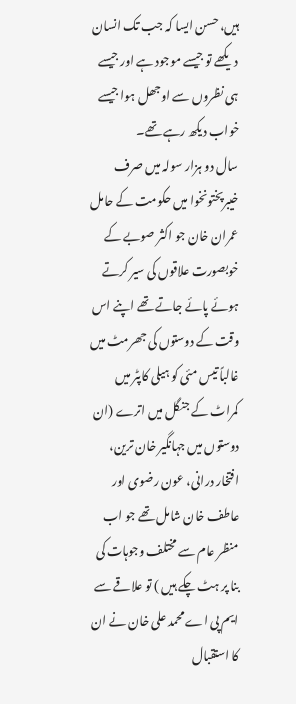ہیں، حسن ایسا کہ جب تک انسان دیکھے تو جیسے موجود ہے اور جیسے ہی نظروں سے اوجھل ہوا جیسے خواب دیکھ رہے تھے۔
سال دو ہزار سولہ میں صرف خیبرپختونخوا میں حکومت کے حامل عمران خان جو اکثر صوبے کے خوبصورت علاقوں کی سیر کرتے ہوئے پائے جاتے تھے اپنے اس وقت کے دوستوں کی جھرمٹ میں غالباً تیس مئی کو ہیلی کاپٹر میں کمراٹ کے جنگل میں اترے (ان دوستوں میں جہانگیر خان ترین، افتخار درانی، عون رضوی اور عاطف خان شامل تھے جو اب منظر عام سے مختلف وجوہات کی بنا پر ہٹ چکے ہیں ) تو علاقے سے ایم پی اے محمد علی خان نے ان کا استقبال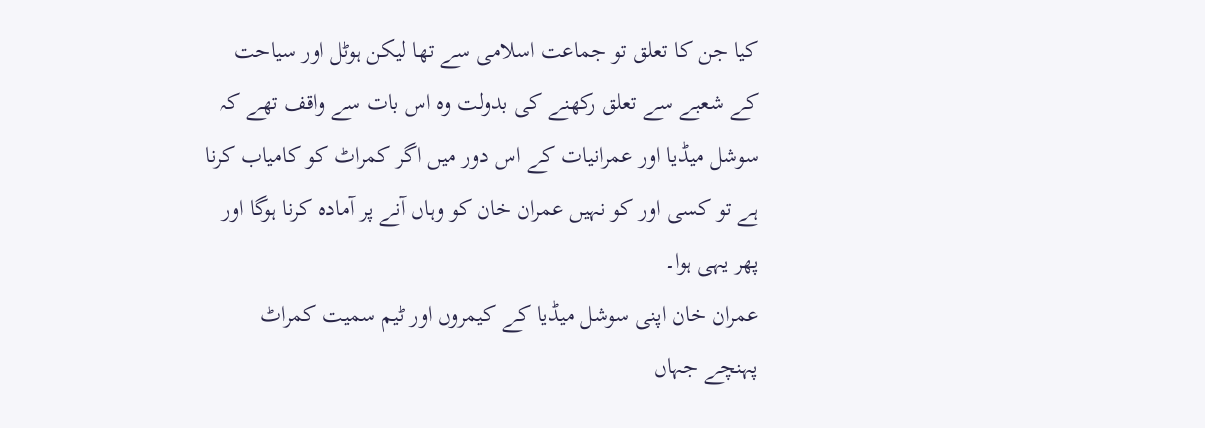کیا جن کا تعلق تو جماعت اسلامی سے تھا لیکن ہوٹل اور سیاحت کے شعبے سے تعلق رکھنے کی بدولت وہ اس بات سے واقف تھے کہ سوشل میڈیا اور عمرانیات کے اس دور میں اگر کمراٹ کو کامیاب کرنا ہے تو کسی اور کو نہیں عمران خان کو وہاں آنے پر آمادہ کرنا ہوگا اور پھر یہی ہوا۔
عمران خان اپنی سوشل میڈیا کے کیمروں اور ٹیم سمیت کمراٹ پہنچے جہاں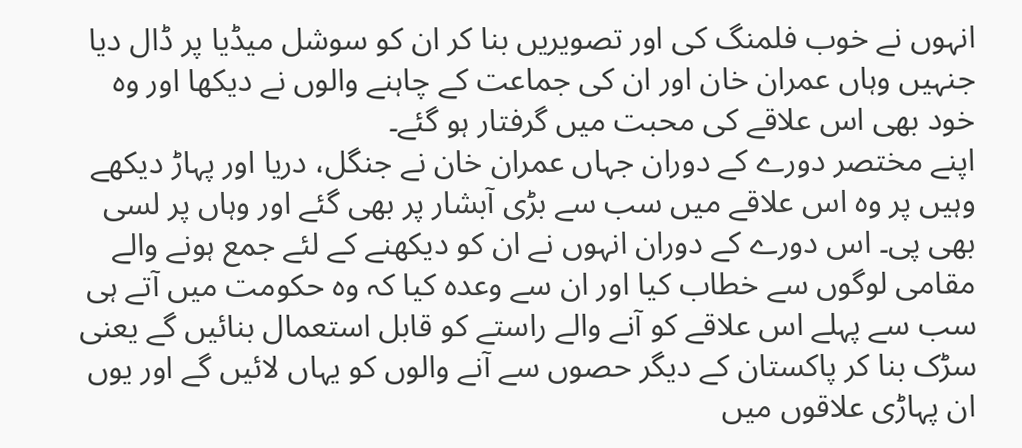انہوں نے خوب فلمنگ کی اور تصویریں بنا کر ان کو سوشل میڈیا پر ڈال دیا جنہیں وہاں عمران خان اور ان کی جماعت کے چاہنے والوں نے دیکھا اور وہ خود بھی اس علاقے کی محبت میں گرفتار ہو گئے۔
اپنے مختصر دورے کے دوران جہاں عمران خان نے جنگل، دریا اور پہاڑ دیکھے وہیں پر وہ اس علاقے میں سب سے بڑی آبشار پر بھی گئے اور وہاں پر لسی بھی پی۔ اس دورے کے دوران انہوں نے ان کو دیکھنے کے لئے جمع ہونے والے مقامی لوگوں سے خطاب کیا اور ان سے وعدہ کیا کہ وہ حکومت میں آتے ہی سب سے پہلے اس علاقے کو آنے والے راستے کو قابل استعمال بنائیں گے یعنی سڑک بنا کر پاکستان کے دیگر حصوں سے آنے والوں کو یہاں لائیں گے اور یوں ان پہاڑی علاقوں میں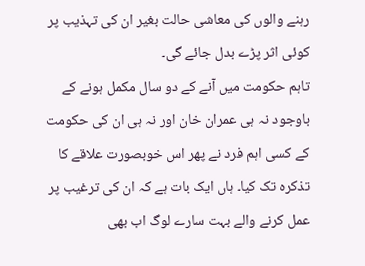رہنے والوں کی معاشی حالت بغیر ان کی تہذیب پر کوئی اثر پڑے بدل جائے گی۔
تاہم حکومت میں آنے کے دو سال مکمل ہونے کے باوجود نہ ہی عمران خان اور نہ ہی ان کی حکومت کے کسی اہم فرد نے پھر اس خوبصورت علاقے کا تذکرہ تک کیا۔ ہاں ایک بات ہے کہ ان کی ترغیب پر عمل کرنے والے بہت سارے لوگ اب بھی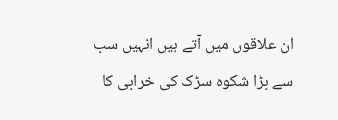ان علاقوں میں آتے ہیں انہیں سب سے بڑا شکوہ سڑک کی خرابی کا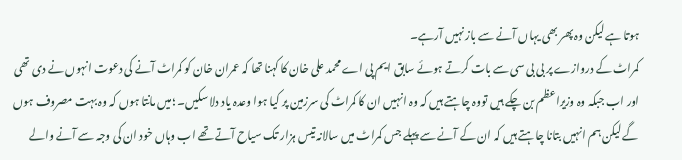ہوتا ہے لیکن وہ پھر بھی یہاں آنے سے باز نہیں آرہے۔
کمراٹ کے دروازے پر بی بی سی سے بات کرتے ہوئے سابق ایم پی اے محمد علی خان کا کہنا تھا کہ عمران خان کو کمراٹ آنے کی دعوت انہوں نے دی تھی اور اب جبکہ وہ وزیراعظم بن چکے ہیں تووہ چاہتے ہیں کہ وہ انہیں ان کا کمراٹ کی سرزمین پر کیا ہوا وعدہ یاد دلا سکیں۔ ؛میں مانتا ہوں کہ وہ بہت مصروف ہوں گے لیکن ہم انہیں بتانا چاہتے ہیں کہ ان کے آنے سے پہلے جس کمراٹ میں سالانہ تیس ہزار تک سیاح آتے تھے اب وہاں خود ان کی وجہ سے آنے والے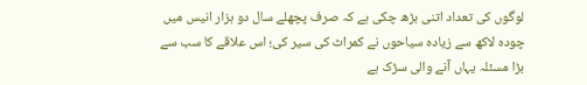لوگوں کی تعداد اتنی بڑھ چکی ہے کہ صرف پچھلے سال دو ہزار انیس میں چودہ لاکھ سے زیادہ سیاحوں نے کمراٹ کی سیر کی؛ اس علاقے کا سب سے بڑا مسئلہ یہاں آنے والی سڑک ہے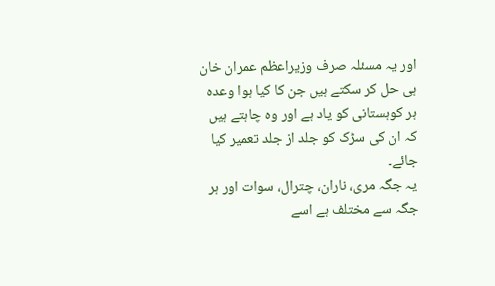اور یہ مسئلہ صرف وزیراعظم عمران خان ہی حل کر سکتے ہیں جن کا کیا ہوا وعدہ ہر کوہستانی کو یاد ہے اور وہ چاہتے ہیں کہ ان کی سڑک کو جلد از جلد تعمیر کیا جائے۔
یہ جگہ مری، ناران، چترال، سوات اور ہر جگہ سے مختلف ہے اسے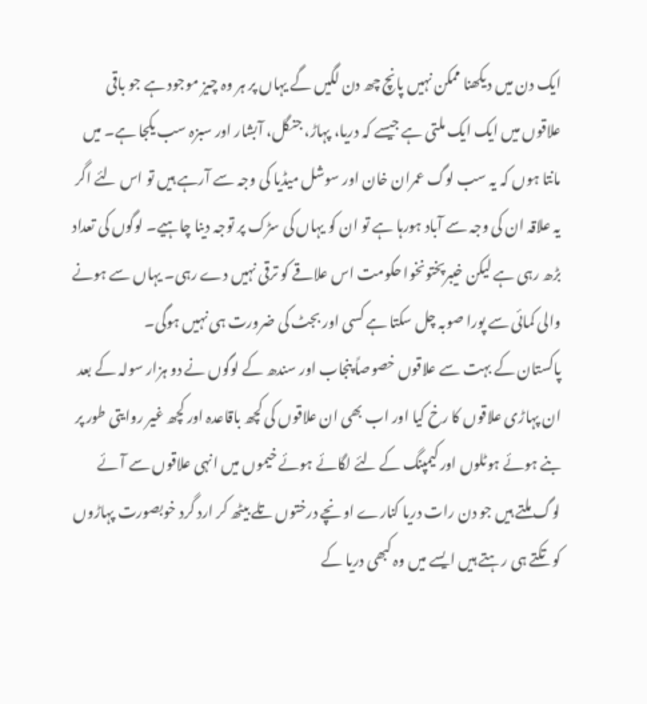ایک دن میں دیکھنا ممکن نہیں پانچ چھ دن لگیں گے یہاں پر ہر وہ چیز موجود ہے جو باقی علاقوں میں ایک ایک ملتی ہے جیسے کہ دریا، پہاڑ، جنگل، آبشار اور سبزہ سب یکجا ہے۔ میں مانتا ہوں کہ یہ سب لوگ عمران خان اور سوشل میڈیا کی وجہ سے آرہے ہیں تو اس لئے اگر یہ علاقہ ان کی وجہ سے آباد ہورہا ہے تو ان کو یہاں کی سڑک پر توجہ دینا چاہیے۔ لوگوں کی تعداد بڑھ رہی ہے لیکن خیبرپختونخوا حکومت اس علاقے کو ترقی نہیں دے رہی۔ یہاں سے ہونے والی کمائی سے پورا صوبہ چل سکتا ہے کسی اور بجٹ کی ضرورت ہی نہیں ہوگی۔
پاکستان کے بہت سے علاقوں خصوصاً پنجاب اور سندھ کے لوگوں نے دو ہزار سولہ کے بعد ان پہاڑی علاقوں کا رخ کیا اور اب بھی ان علاقوں کی کچھ باقاعدہ اور کچھ غیر روایتی طور پر بنے ہوئے ہوٹلوں اور کیمپنگ کے لئے لگائے ہوئے خیموں میں انہی علاقوں سے آئے لوگ ملتے ہیں جو دن رات دریا کنارے اونچے درختوں تلے بیٹھ کر ارد گرد خوبصورت پہاڑوں کو تکتے ہی رہتے ہیں ایسے میں وہ کبھی دریا کے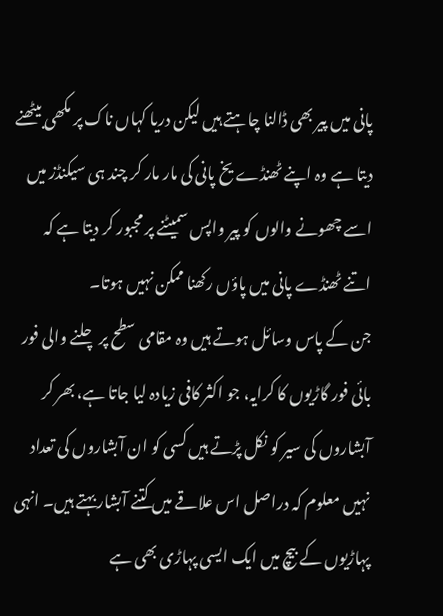پانی میں پیر بھی ڈالنا چاہتے ہیں لیکن دریا کہاں ناک پر مکھی بیٹھنے دیتا ہے وہ اپنے ٹھنڈے یخ پانی کی مار مار کر چند ہی سیکنڈز میں اسے چھونے والوں کو پیر واپس سمیٹنے پر مجبور کر دیتا ہے کہ اتنے ٹھنڈے پانی میں پاؤں رکھنا ممکن نہیں ہوتا۔
جن کے پاس وسائل ہوتے ہیں وہ مقامی سطح پر چلنے والی فور بائی فور گاڑیوں کا کرایہ، جو اکثر کافی زیادہ لیا جاتا ہے، بھر کر آبشاروں کی سیر کو نکل پڑتے ہیں کسی کو ان آبشاروں کی تعداد نہیں معلوم کہ دراصل اس علاقے میں کتنے آبشار بہتے ہیں۔ انہی پہاڑیوں کے بیچ میں ایک ایسی پہاڑی بھی ہے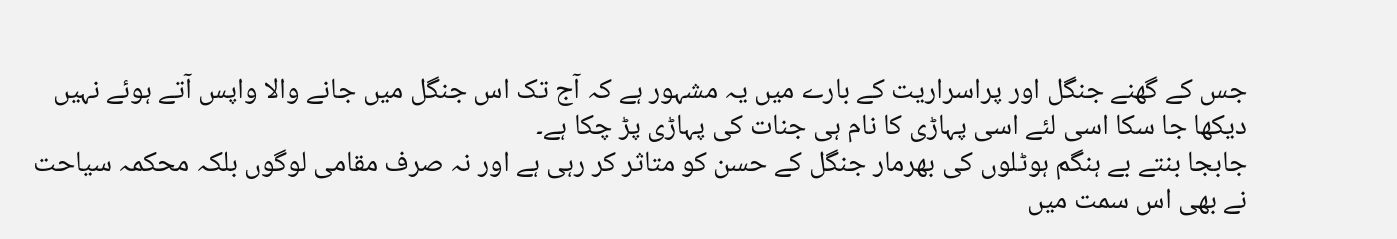جس کے گھنے جنگل اور پراسراریت کے بارے میں یہ مشہور ہے کہ آج تک اس جنگل میں جانے والا واپس آتے ہوئے نہیں دیکھا جا سکا اسی لئے اسی پہاڑی کا نام ہی جنات کی پہاڑی پڑ چکا ہے۔
جابجا بنتے بے ہنگم ہوٹلوں کی بھرمار جنگل کے حسن کو متاثر کر رہی ہے اور نہ صرف مقامی لوگوں بلکہ محکمہ سیاحت نے بھی اس سمت میں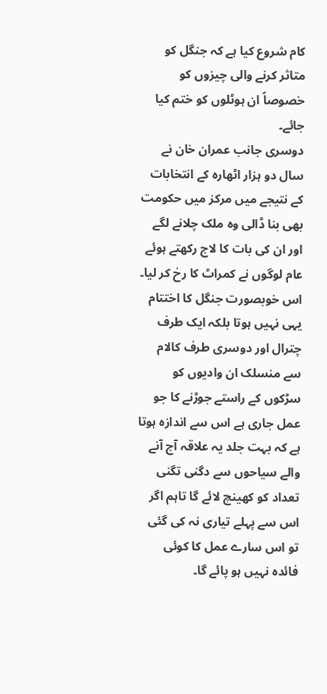کام شروع کیا ہے کہ جنگل کو متاثر کرنے والی چیزوں کو خصوصاً ان ہوٹلوں کو ختم کیا جائے۔
دوسری جانب عمران خان نے سال دو ہزار اٹھارہ کے انتخابات کے نتیجے میں مرکز میں حکومت بھی بنا ڈالی وہ ملک چلانے لگے اور ان کی بات کا لاج رکھتے ہوئے عام لوگوں نے کمراٹ کا رخ کر لیا۔
اس خوبصورت جنگل کا اختتام یہی نہیں ہوتا بلکہ ایک طرف چترال اور دوسری طرف کالام سے منسلک ان وادیوں کو سڑکوں کے راستے جوڑنے کا جو عمل جاری ہے اس سے اندازہ ہوتا ہے کہ بہت جلد یہ علاقہ آج آنے والے سیاحوں سے دگنی تگنی تعداد کو کھینچ لائے گا تاہم اگر اس سے پہلے تیاری نہ کی گئی تو اس سارے عمل کا کوئی فائدہ نہیں ہو پائے گا۔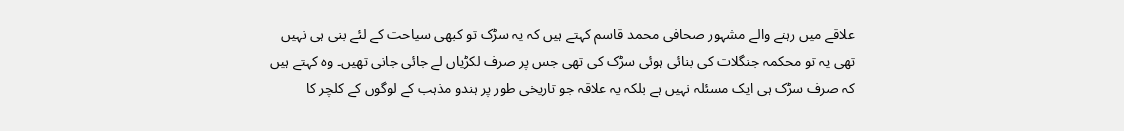علاقے میں رہنے والے مشہور صحافی محمد قاسم کہتے ہیں کہ یہ سڑک تو کبھی سیاحت کے لئے بنی ہی نہیں تھی یہ تو محکمہ جنگلات کی بنائی ہوئی سڑک کی تھی جس پر صرف لکڑیاں لے جائی جانی تھیں۔ وہ کہتے ہیں کہ صرف سڑک ہی ایک مسئلہ نہیں ہے بلکہ یہ علاقہ جو تاریخی طور پر ہندو مذہب کے لوگوں کے کلچر کا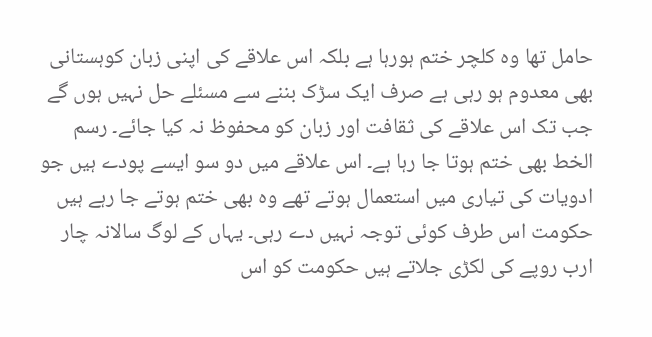حامل تھا وہ کلچر ختم ہورہا ہے بلکہ اس علاقے کی اپنی زبان کوہستانی بھی معدوم ہو رہی ہے صرف ایک سڑک بننے سے مسئلے حل نہیں ہوں گے جب تک اس علاقے کی ثقافت اور زبان کو محفوظ نہ کیا جائے۔ رسم الخط بھی ختم ہوتا جا رہا ہے۔ اس علاقے میں دو سو ایسے پودے ہیں جو ادویات کی تیاری میں استعمال ہوتے تھے وہ بھی ختم ہوتے جا رہے ہیں حکومت اس طرف کوئی توجہ نہیں دے رہی۔ یہاں کے لوگ سالانہ چار ارب روپے کی لکڑی جلاتے ہیں حکومت کو اس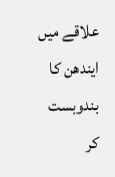علاقے میں ایندھن کا بندوبست کر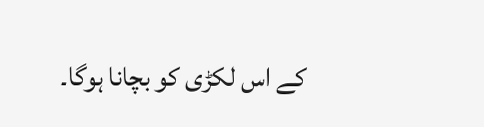کے اس لکڑی کو بچانا ہوگا۔